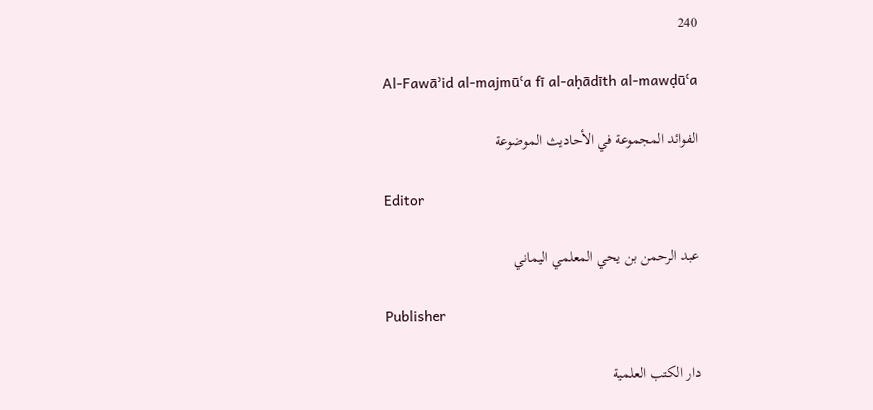240

Al-Fawāʾid al-majmūʿa fī al-aḥādīth al-mawḍūʿa

الفوائد المجموعة في الأحاديث الموضوعة

Editor

عبد الرحمن بن يحي المعلمي اليماني

Publisher

دار الكتب العلمية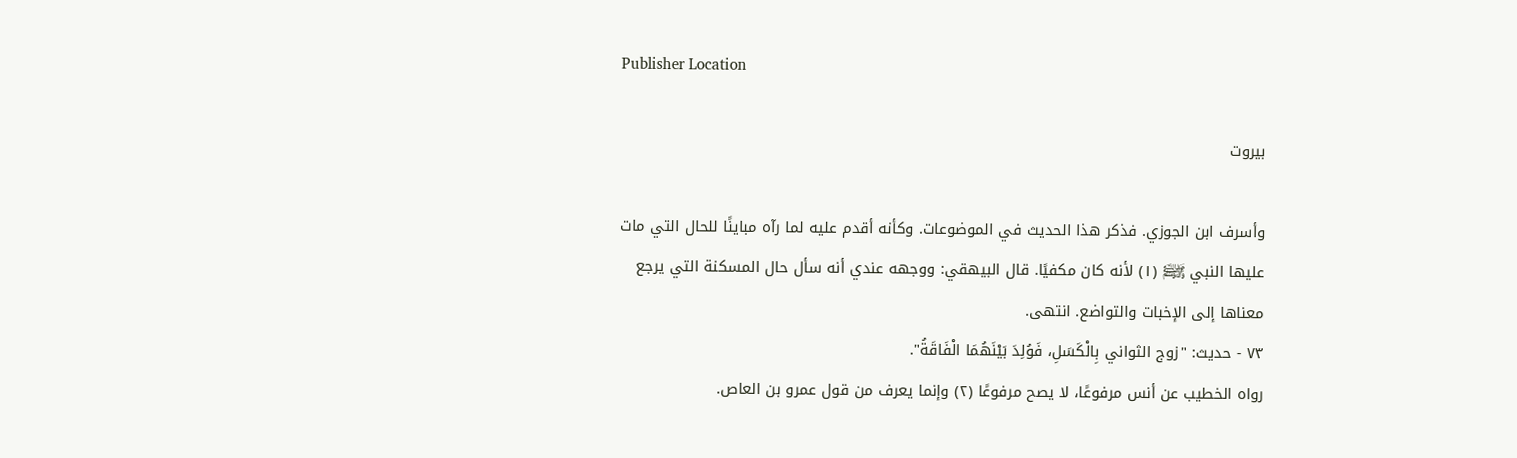Publisher Location

بيروت

وأسرف ابن الجوزي. فذكر هذا الحديث في الموضوعات. وكأنه أقدم عليه لما رآه مباينًا للحال التي مات عليها النبي ﵌ (١) لأنه كان مكفيًا. قال البيهقي: ووجهه عندي أنه سأل حال المسكنة التي يرجع معناها إلى الإخبات والتواضع. انتهى.
٧٣ - حديث: "زوج الثواني بِالْكَسَلِ، فَوُلِدَ بَيْنَهُمَا الْفَاقَةُ".
رواه الخطيب عن أنس مرفوعًا، لا يصح مرفوعًا (٢) وإنما يعرف من قول عمرو بن العاص.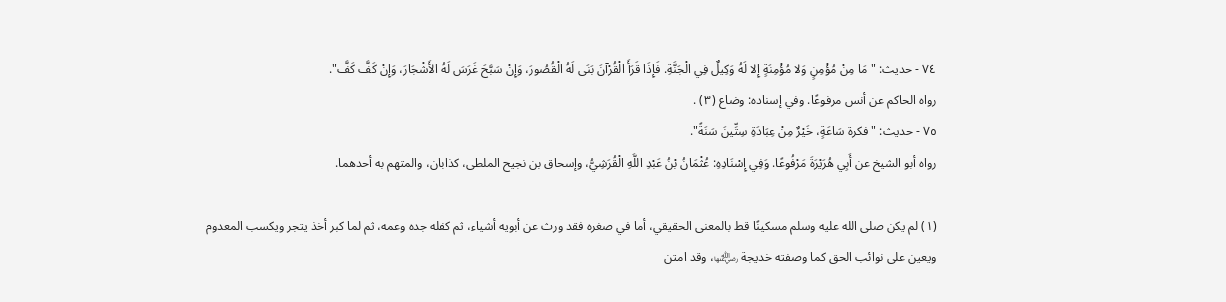٧٤ - حديث: "مَا مِنْ مُؤْمِنٍ وَلا مُؤْمِنَةٍ إِلا لَهُ وَكِيلٌ فِي الْجَنَّةِ. فَإِذَا قَرَأَ الْقُرْآنَ بَنَى لَهُ الْقُصُورَ، وَإِنْ سَبَّحَ غَرَسَ لَهُ الأَشْجَارَ، وَإِنْ كَفَّ كَفَّ".
رواه الحاكم عن أنس مرفوعًا. وفي إسناده: وضاع (٣) .
٧٥ - حديث: "فكرة سَاعَةٍ، خَيْرٌ مِنْ عِبَادَةِ سِتِّينَ سَنَةً".
رواه أبو الشيخ عن أَبِي هُرَيْرَةَ مَرْفُوعًا. وَفِي إِسْنَادِهِ: عُثْمَانُ بْنُ عَبْدِ اللَّهِ الْقُرَشِيُّ، وإسحاق بن نجيح الملطى، كذابان، والمتهم به أحدهما.

(١) لم يكن صلى الله عليه وسلم مسكينًا قط بالمعنى الحقيقي، أما في صغره فقد ورث عن أبويه أشياء، ثم كفله جده وعمه، ثم لما كبر أخذ يتجر ويكسب المعدوم ويعين على نوائب الحق كما وصفته خديجة ﵂، وقد امتن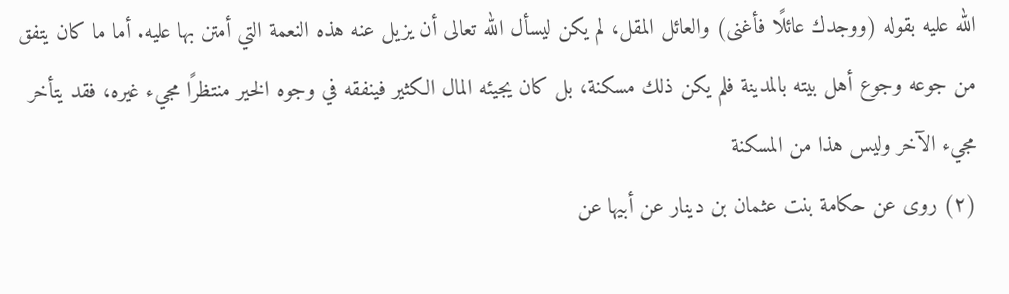الله عليه بقوله (ووجدك عائلًا فأغنى) والعائل المقل، لم يكن ليسأل الله تعالى أن يزيل عنه هذه النعمة التي أمتن بها عليه. أما ما كان يتفق من جوعه وجوع أهل بيته بالمدينة فلم يكن ذلك مسكنة، بل كان يجيئه المال الكثير فينفقه في وجوه الخير منتظرًا مجيء غيره، فقد يتأخر مجيء الآخر وليس هذا من المسكنة
(٢) روى عن حكامة بنت عثمان بن دينار عن أبيها عن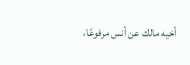أخيه مالك عن أنس مرفوعًا،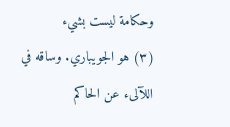وحكامة ليست بشيء
(٣) هو الجويباري. وساقه في اللآلىء عن الحاكم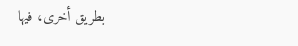بطريق أخرى، فيها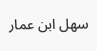سهل ابن عمار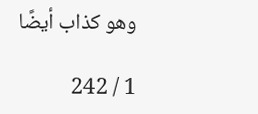وهو كذاب أيضًا

1 / 242